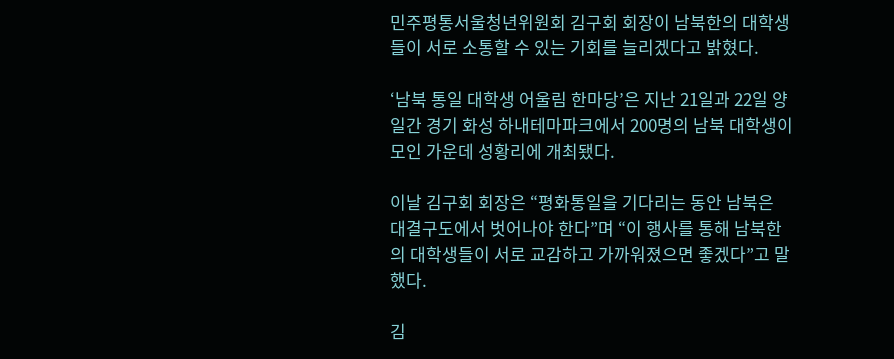민주평통서울청년위원회 김구회 회장이 남북한의 대학생들이 서로 소통할 수 있는 기회를 늘리겠다고 밝혔다.

‘남북 통일 대학생 어울림 한마당’은 지난 21일과 22일 양일간 경기 화성 하내테마파크에서 200명의 남북 대학생이 모인 가운데 성황리에 개최됐다.

이날 김구회 회장은 “평화통일을 기다리는 동안 남북은 대결구도에서 벗어나야 한다”며 “이 행사를 통해 남북한의 대학생들이 서로 교감하고 가까워졌으면 좋겠다”고 말했다.

김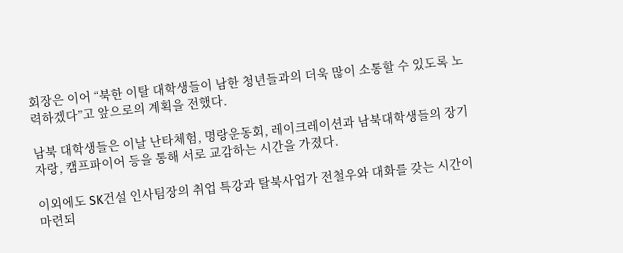회장은 이어 “북한 이탈 대학생들이 남한 청년들과의 더욱 많이 소통할 수 있도록 노력하겠다”고 앞으로의 계획을 전했다.

남북 대학생들은 이날 난타체험, 명랑운동회, 레이크레이션과 남북대학생들의 장기자랑, 캠프파이어 등을 통해 서로 교감하는 시간을 가졌다.

이외에도 SK건설 인사팀장의 취업 특강과 탈북사업가 전철우와 대화를 갖는 시간이 마련되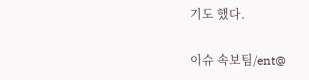기도 했다.

이슈 속보팀/ent@